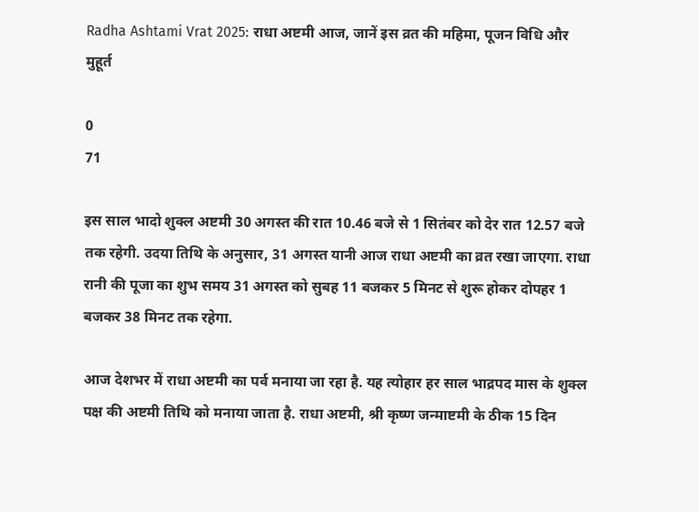Radha Ashtami Vrat 2025: राधा अष्टमी आज, जानें इस व्रत की महिमा, पूजन विधि और मुहूर्त

0
71

इस साल भादो शुक्ल अष्टमी 30 अगस्त की रात 10.46 बजे से 1 सितंबर को देर रात 12.57 बजे तक रहेगी. उदया तिथि के अनुसार, 31 अगस्त यानी आज राधा अष्टमी का व्रत रखा जाएगा. राधा रानी की पूजा का शुभ समय 31 अगस्त को सुबह 11 बजकर 5 मिनट से शुरू होकर दोपहर 1 बजकर 38 मिनट तक रहेगा.

आज देशभर में राधा अष्टमी का पर्व मनाया जा रहा है. यह त्योहार हर साल भाद्रपद मास के शुक्ल पक्ष की अष्टमी तिथि को मनाया जाता है. राधा अष्टमी, श्री कृष्ण जन्माष्टमी के ठीक 15 दिन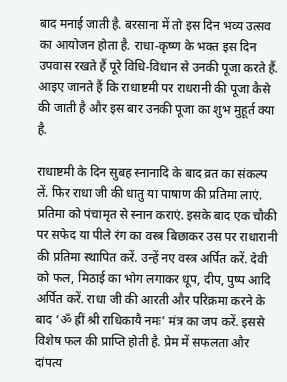बाद मनाई जाती है. बरसाना में तो इस दिन भव्य उत्सव का आयोजन होता है. राधा-कृष्ण के भक्त इस दिन उपवास रखते हैं पूरे विधि-विधान से उनकी पूजा करते हैं. आइए जानते हैं कि राधाष्टमी पर राधरानी की पूजा कैसे की जाती है और इस बार उनकी पूजा का शुभ मुहूर्त क्या है.

राधाष्टमी के दिन सुबह स्नानादि के बाद व्रत का संकल्प लें. फिर राधा जी की धातु या पाषाण की प्रतिमा लाएं. प्रतिमा को पंचामृत से स्नान कराएं. इसके बाद एक चौकी पर सफेद या पीले रंग का वस्त्र बिछाकर उस पर राधारानी की प्रतिमा स्थापित करें. उन्हें नए वस्त्र अर्पित करें. देवी को फल, मिठाई का भोग लगाकर धूप, दीप, पुष्प आदि अर्पित करें. राधा जी की आरती और परिक्रमा करने के बाद ‘ॐ ह्रीं श्री राधिकायै नमः’ मंत्र का जप करें. इससे विशेष फल की प्राप्ति होती है. प्रेम में सफलता और दांपत्य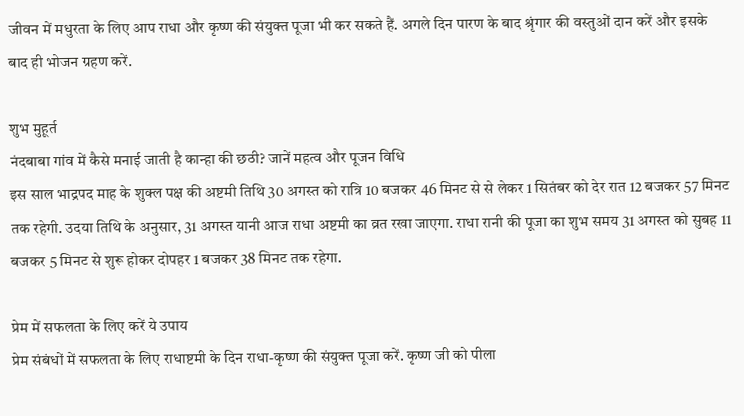जीवन में मधुरता के लिए आप राधा और कृष्ण की संयुक्त पूजा भी कर सकते हैं. अगले दिन पारण के बाद श्रृंगार की वस्तुओं दान करें और इसके बाद ही भोजन ग्रहण करें.

शुभ मुहूर्त
नंदबाबा गांव में कैसे मनाई जाती है कान्हा की छठी? जानें महत्व और पूजन विधि
इस साल भाद्रपद माह के शुक्ल पक्ष की अष्टमी तिथि 30 अगस्त को रात्रि 10 बजकर 46 मिनट से से लेकर 1 सितंबर को देर रात 12 बजकर 57 मिनट तक रहेगी. उदया तिथि के अनुसार, 31 अगस्त यानी आज राधा अष्टमी का व्रत रखा जाएगा. राधा रानी की पूजा का शुभ समय 31 अगस्त को सुबह 11 बजकर 5 मिनट से शुरू होकर दोपहर 1 बजकर 38 मिनट तक रहेगा.

प्रेम में सफलता के लिए करें ये उपाय
प्रेम संबंधों में सफलता के लिए राधाष्टमी के दिन राधा-कृष्ण की संयुक्त पूजा करें. कृष्ण जी को पीला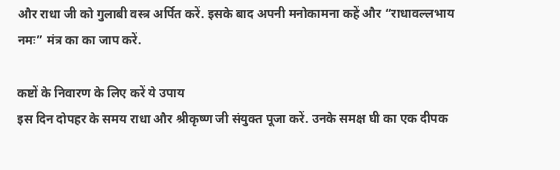और राधा जी को गुलाबी वस्त्र अर्पित करें. इसके बाद अपनी मनोकामना कहें और “राधावल्लभाय नमः” मंत्र का का जाप करें.

कष्टों के निवारण के लिए करें ये उपाय
इस दिन दोपहर के समय राधा और श्रीकृष्ण जी संयुक्त पूजा करें. उनके समक्ष घी का एक दीपक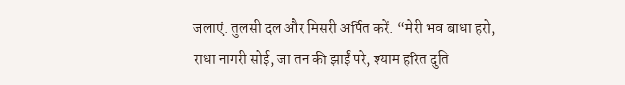जलाएं. तुलसी दल और मिसरी अर्पित करें. “मेरी भव बाधा हरो, राधा नागरी सोई, जा तन की झाईं परे, श्याम हरित दुति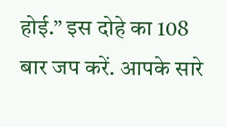होई.” इस दोहे का 108 बार जप करें. आपके सारे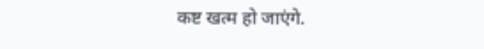कष्ट खत्म हो जाएंगे.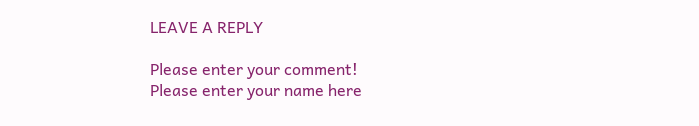LEAVE A REPLY

Please enter your comment!
Please enter your name here